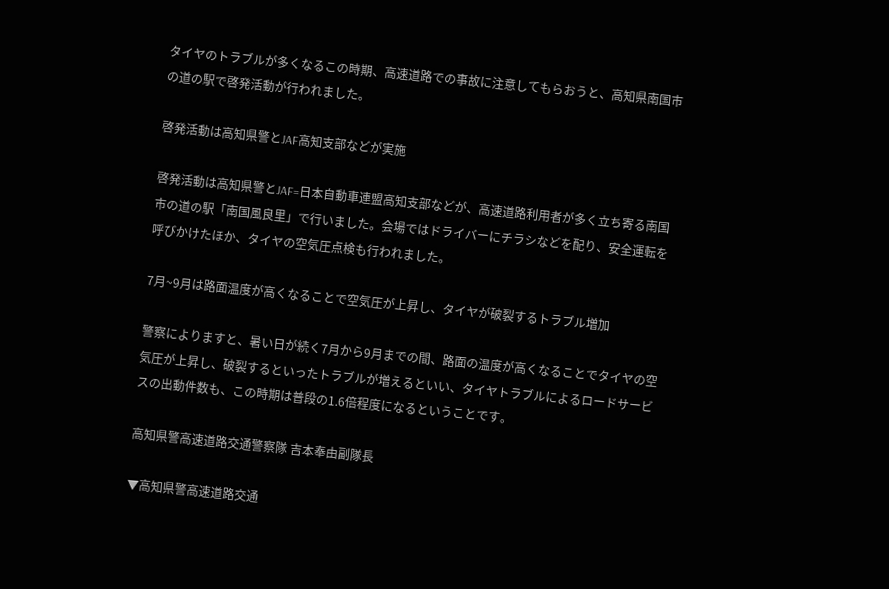タイヤのトラブルが多くなるこの時期、高速道路での事故に注意してもらおうと、高知県南国市の道の駅で啓発活動が行われました。

啓発活動は高知県警とJAF高知支部などが実施

啓発活動は高知県警とJAF=日本自動車連盟高知支部などが、高速道路利用者が多く立ち寄る南国市の道の駅「南国風良里」で行いました。会場ではドライバーにチラシなどを配り、安全運転を呼びかけたほか、タイヤの空気圧点検も行われました。

7月~9月は路面温度が高くなることで空気圧が上昇し、タイヤが破裂するトラブル増加

警察によりますと、暑い日が続く7月から9月までの間、路面の温度が高くなることでタイヤの空気圧が上昇し、破裂するといったトラブルが増えるといい、タイヤトラブルによるロードサービスの出動件数も、この時期は普段の1.6倍程度になるということです。

高知県警高速道路交通警察隊 吉本奉由副隊長

▼高知県警高速道路交通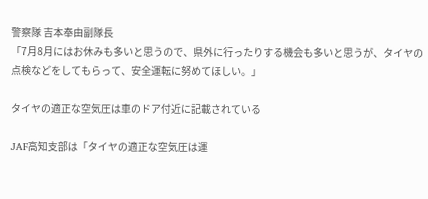警察隊 吉本奉由副隊長
「7月8月にはお休みも多いと思うので、県外に行ったりする機会も多いと思うが、タイヤの点検などをしてもらって、安全運転に努めてほしい。」

タイヤの適正な空気圧は車のドア付近に記載されている

JAF高知支部は「タイヤの適正な空気圧は運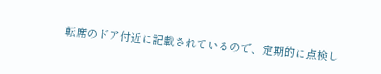転席のドア付近に記載されているので、定期的に点検し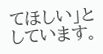てほしい」としています。